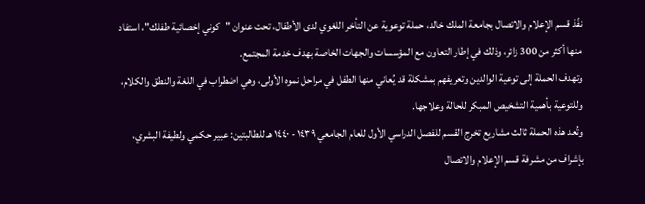نفّذ قسم الإعلام والاتصال بجامعة الملك خالد، حملة توعوية عن التأخر اللغوي لدى الأطفال، تحت عنوان "كوني إخصائية طفلك"، استفاد منها أكثر من 300 زائر، وذلك في إطار التعاون مع المؤسسات والجهات الخاصة بهدف خدمة المجتمع.
وتهدف الحملة إلى توعية الوالدين وتعريفهم بمشكلة قد يُعاني منها الطفل في مراحل نموه الأولى، وهي اضطراب في اللغة والنطق والكلام، وللتوعية بأهمية التشخيص المبكر للحالة وعلاجها.
وتُعد هذه الحملة ثالث مشاريع تخرج القسم للفصل الدراسي الأول للعام الجامعي ١٤٣٩ - ١٤٤٠ هـ للطالبتين: عبير حكمي ولطيفة البشري، بإشراف من مشرفة قسم الإعلام والاتصال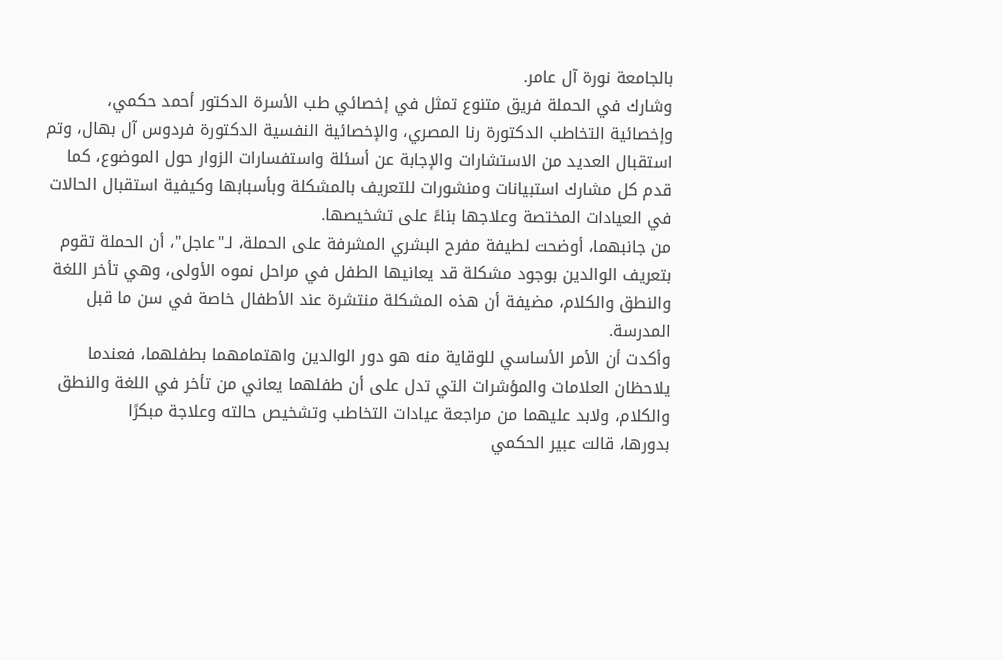بالجامعة نورة آل عامر.
وشارك في الحملة فريق متنوع تمثل في إخصائي طب الأسرة الدكتور أحمد حكمي، وإخصائية التخاطب الدكتورة رنا المصري، والإخصائية النفسية الدكتورة فردوس آل بهال، وتم استقبال العديد من الاستشارات والإجابة عن أسئلة واستفسارات الزوار حول الموضوع، كما قدم كل مشارك استبيانات ومنشورات للتعريف بالمشكلة وبأسبابها وكيفية استقبال الحالات في العيادات المختصة وعلاجها بناءً على تشخيصها.
من جانبهما، أوضحت لطيفة مفرح البشري المشرفة على الحملة، لـ"عاجل"، أن الحملة تقوم بتعريف الوالدين بوجود مشكلة قد يعانيها الطفل في مراحل نموه الأولى، وهي تأخر اللغة والنطق والكلام، مضيفة أن هذه المشكلة منتشرة عند الأطفال خاصة في سن ما قبل المدرسة.
وأكدت أن الأمر الأساسي للوقاية منه هو دور الوالدين واهتمامهما بطفلهما، فعندما يلاحظان العلامات والمؤشرات التي تدل على أن طفلهما يعاني من تأخر في اللغة والنطق والكلام، ولابد عليهما من مراجعة عيادات التخاطب وتشخيص حالته وعلاجة مبكرًا
بدورها، قالت عبير الحكمي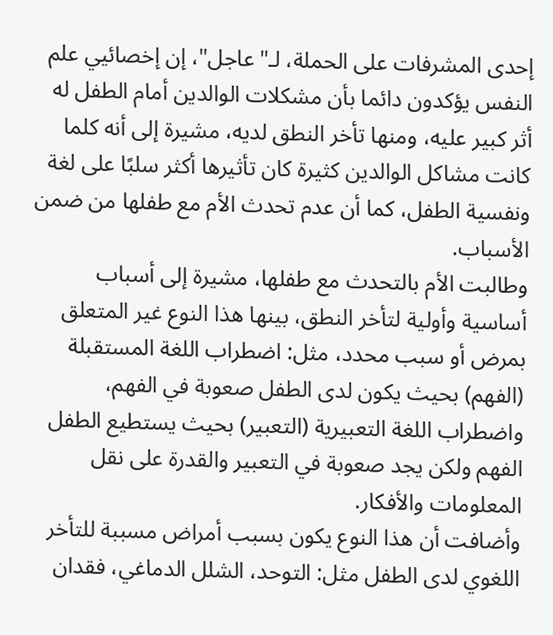إحدى المشرفات على الحملة، لـ"عاجل"، إن إخصائيي علم النفس يؤكدون دائما بأن مشكلات الوالدين أمام الطفل له أثر كبير عليه، ومنها تأخر النطق لديه، مشيرة إلى أنه كلما كانت مشاكل الوالدين كثيرة كان تأثيرها أكثر سلبًا على لغة ونفسية الطفل، كما أن عدم تحدث الأم مع طفلها من ضمن الأسباب.
وطالبت الأم بالتحدث مع طفلها، مشيرة إلى أسباب أساسية وأولية لتأخر النطق، بينها هذا النوع غير المتعلق بمرض أو سبب محدد، مثل: اضطراب اللغة المستقبلة (الفهم) بحيث يكون لدى الطفل صعوبة في الفهم، واضطراب اللغة التعبيرية (التعبير) بحيث يستطيع الطفل الفهم ولكن يجد صعوبة في التعبير والقدرة على نقل المعلومات والأفكار.
وأضافت أن هذا النوع يكون بسبب أمراض مسببة للتأخر اللغوي لدى الطفل مثل: التوحد، الشلل الدماغي، فقدان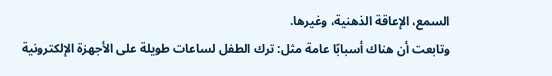السمع، الإعاقة الذهنية، وغيرها.
وتابعت أن هناك أسبابًا عامة مثل: ترك الطفل لساعات طويلة على الأجهزة الإلكترونية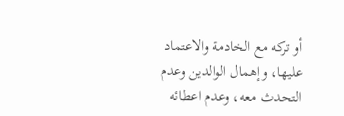أو تركه مع الخادمة والاعتماد عليها، وإهمال الوالدين وعدم التحدث معه، وعدم اعطائه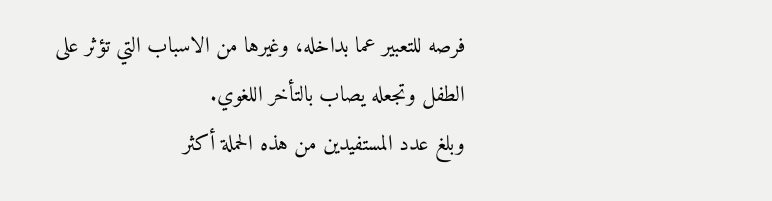فرصه للتعبير عما بداخله، وغيرها من الاسباب التي تؤثر على الطفل وتجعله يصاب بالتأخر اللغوي.
وبلغ عدد المستفيدين من هذه الحملة أكثر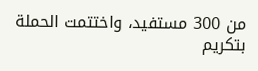من 300 مستفيد، واختتمت الحملة بتكريم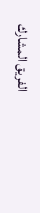الفريق المشارك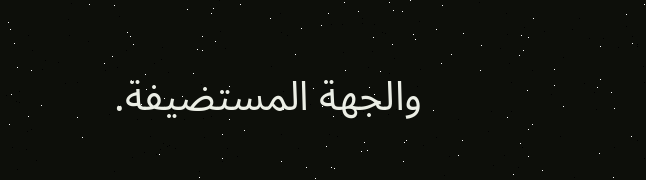والجهة المستضيفة.